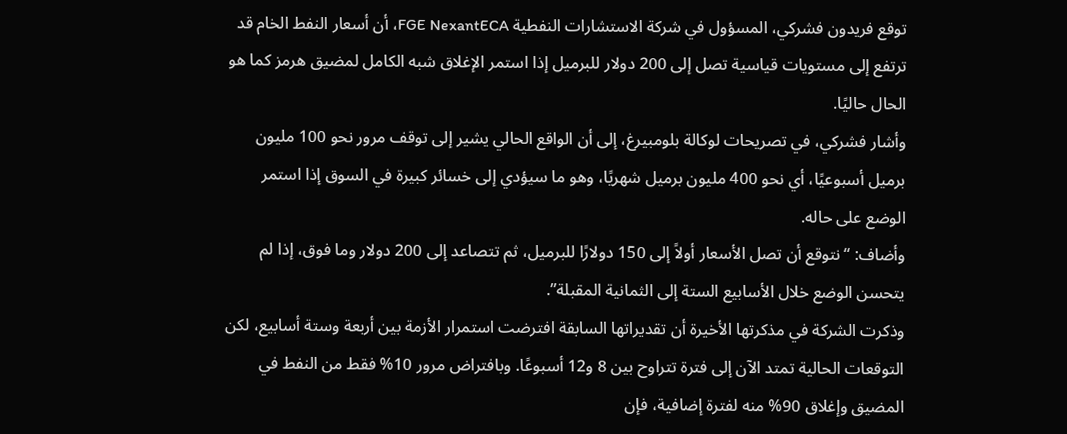توقع فريدون فشركي، المسؤول في شركة الاستشارات النفطية FGE NexantECA، أن أسعار النفط الخام قد ترتفع إلى مستويات قياسية تصل إلى 200 دولار للبرميل إذا استمر الإغلاق شبه الكامل لمضيق هرمز كما هو الحال حاليًا.
وأشار فشركي، في تصريحات لوكالة بلومبيرغ، إلى أن الواقع الحالي يشير إلى توقف مرور نحو 100 مليون برميل أسبوعيًا، أي نحو 400 مليون برميل شهريًا، وهو ما سيؤدي إلى خسائر كبيرة في السوق إذا استمر الوضع على حاله.
وأضاف: “نتوقع أن تصل الأسعار أولاً إلى 150 دولارًا للبرميل، ثم تتصاعد إلى 200 دولار وما فوق، إذا لم يتحسن الوضع خلال الأسابيع الستة إلى الثمانية المقبلة”.
وذكرت الشركة في مذكرتها الأخيرة أن تقديراتها السابقة افترضت استمرار الأزمة بين أربعة وستة أسابيع، لكن التوقعات الحالية تمتد الآن إلى فترة تتراوح بين 8 و12 أسبوعًا. وبافتراض مرور 10% فقط من النفط في المضيق وإغلاق 90% منه لفترة إضافية، فإن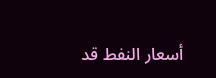أسعار النفط قد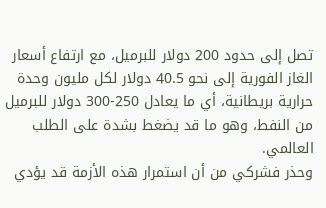تصل إلى حدود 200 دولار للبرميل، مع ارتفاع أسعار الغاز الفورية إلى نحو 40.5 دولار لكل مليون وحدة حرارية بريطانية، أي ما يعادل 250-300 دولار للبرميل من النفط، وهو ما قد يضغط بشدة على الطلب العالمي.
وحذر فشركي من أن استمرار هذه الأزمة قد يؤدي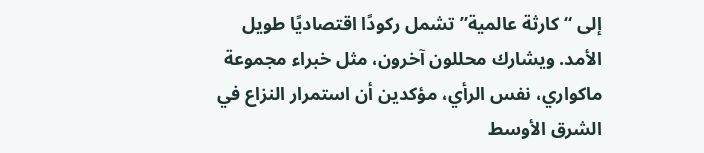إلى “كارثة عالمية” تشمل ركودًا اقتصاديًا طويل الأمد. ويشارك محللون آخرون، مثل خبراء مجموعة ماكواري، نفس الرأي، مؤكدين أن استمرار النزاع في الشرق الأوسط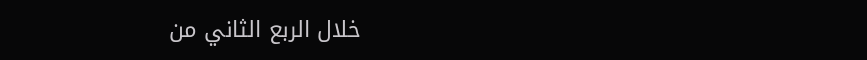خلال الربع الثاني من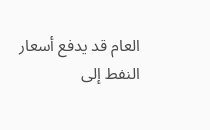العام قد يدفع أسعار النفط إلى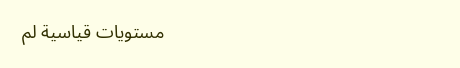مستويات قياسية لم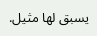يسبق لها مثيل.